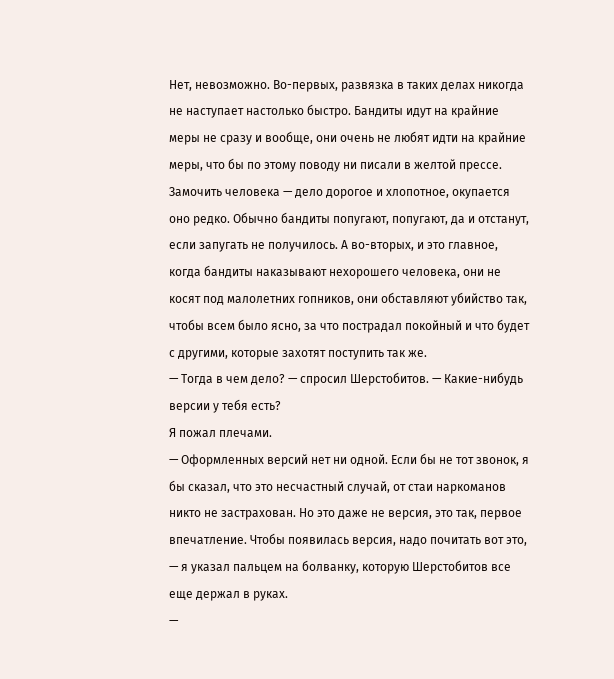Нет, невозможно. Во-первых, развязка в таких делах никогда не наступает настолько быстро. Бандиты идут на крайние меры не сразу и вообще, они очень не любят идти на крайние меры, что бы по этому поводу ни писали в желтой прессе. Замочить человека — дело дорогое и хлопотное, окупается оно редко. Обычно бандиты попугают, попугают, да и отстанут, если запугать не получилось. А во-вторых, и это главное, когда бандиты наказывают нехорошего человека, они не косят под малолетних гопников, они обставляют убийство так, чтобы всем было ясно, за что пострадал покойный и что будет с другими, которые захотят поступить так же.
— Тогда в чем дело? — спросил Шерстобитов. — Какие-нибудь версии у тебя есть?
Я пожал плечами.
— Оформленных версий нет ни одной. Если бы не тот звонок, я бы сказал, что это несчастный случай, от стаи наркоманов никто не застрахован. Но это даже не версия, это так, первое впечатление. Чтобы появилась версия, надо почитать вот это, — я указал пальцем на болванку, которую Шерстобитов все еще держал в руках.
—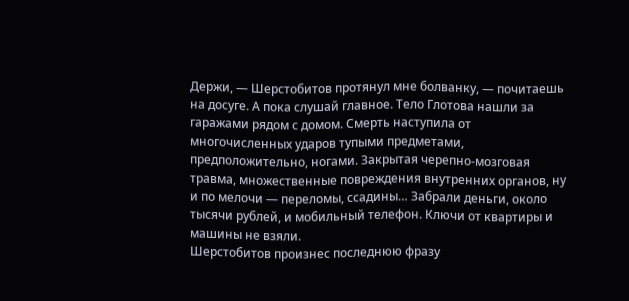Держи, — Шерстобитов протянул мне болванку, — почитаешь на досуге. А пока слушай главное. Тело Глотова нашли за гаражами рядом с домом. Смерть наступила от многочисленных ударов тупыми предметами, предположительно, ногами. Закрытая черепно-мозговая травма, множественные повреждения внутренних органов, ну и по мелочи — переломы, ссадины… Забрали деньги, около тысячи рублей, и мобильный телефон. Ключи от квартиры и машины не взяли.
Шерстобитов произнес последнюю фразу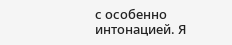с особенно интонацией. Я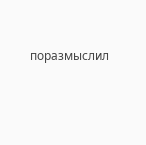поразмыслил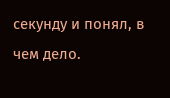секунду и понял, в чем дело.